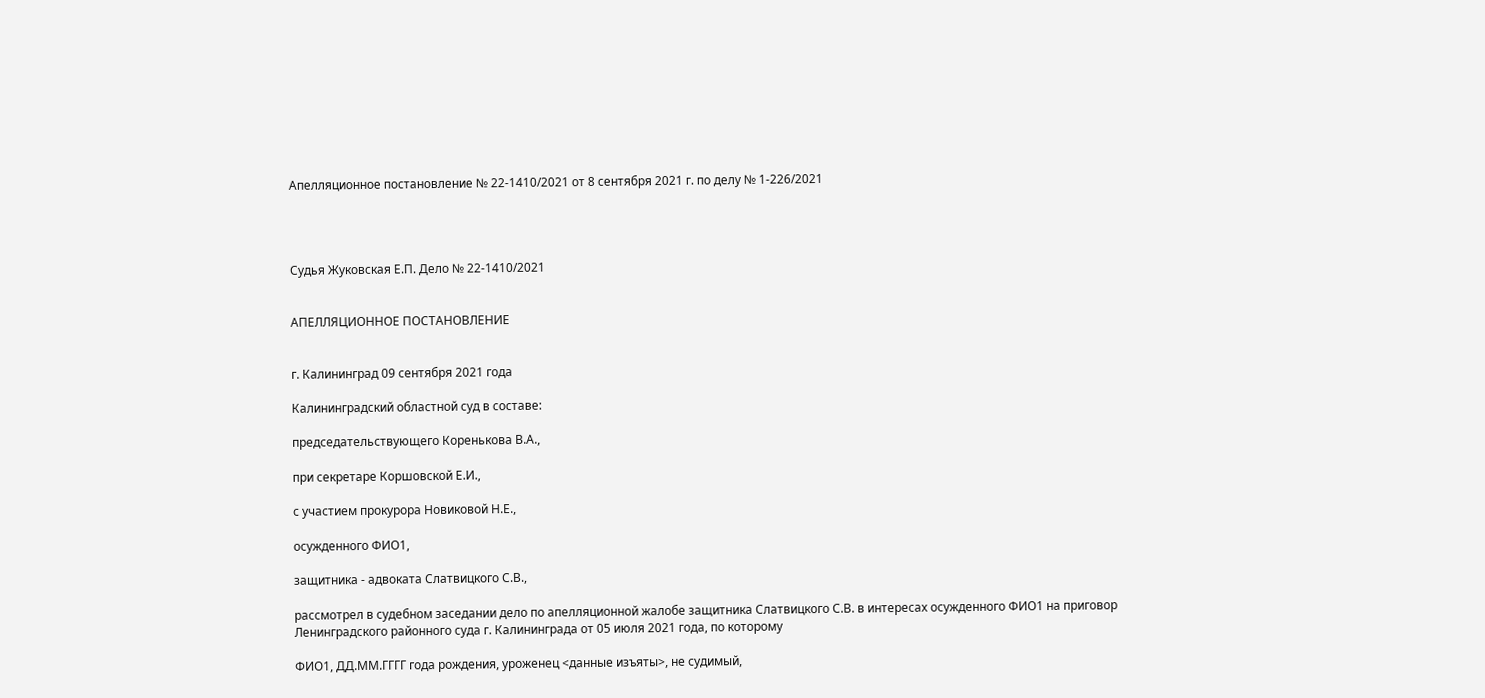Апелляционное постановление № 22-1410/2021 от 8 сентября 2021 г. по делу № 1-226/2021




Судья Жуковская Е.П. Дело № 22-1410/2021


АПЕЛЛЯЦИОННОЕ ПОСТАНОВЛЕНИЕ


г. Калининград 09 сентября 2021 года

Калининградский областной суд в составе:

председательствующего Коренькова В.А.,

при секретаре Коршовской Е.И.,

с участием прокурора Новиковой Н.Е.,

осужденного ФИО1,

защитника - адвоката Слатвицкого С.В.,

рассмотрел в судебном заседании дело по апелляционной жалобе защитника Слатвицкого С.В. в интересах осужденного ФИО1 на приговор Ленинградского районного суда г. Калининграда от 05 июля 2021 года, по которому

ФИО1, ДД.ММ.ГГГГ года рождения, уроженец <данные изъяты>, не судимый,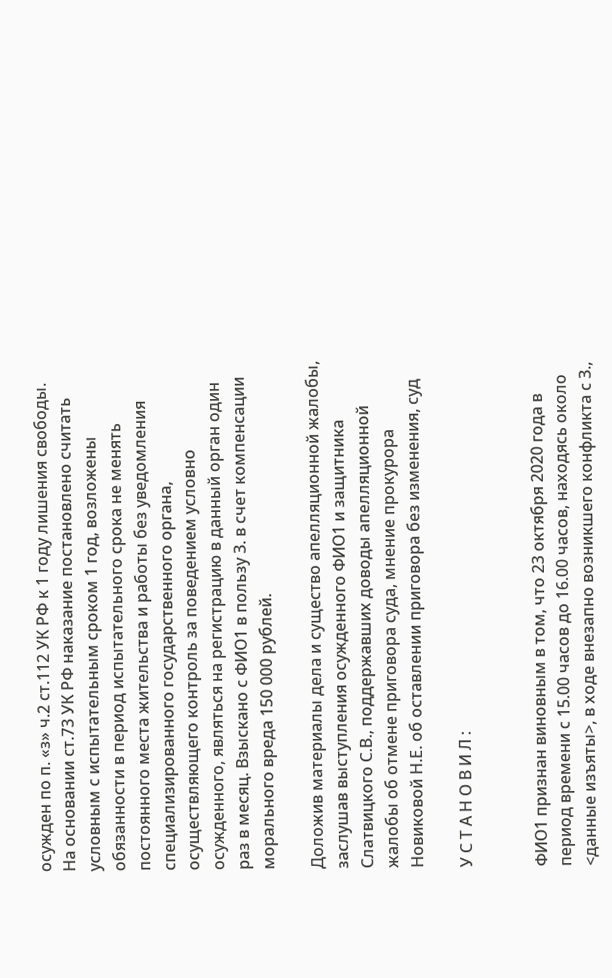осужден по п. «з» ч.2 ст.112 УК РФ к 1 году лишения свободы. На основании ст.73 УК РФ наказание постановлено считать условным с испытательным сроком 1 год, возложены обязанности в период испытательного срока не менять постоянного места жительства и работы без уведомления специализированного государственного органа, осуществляющего контроль за поведением условно осужденного, являться на регистрацию в данный орган один раз в месяц. Взыскано с ФИО1 в пользу З. в счет компенсации морального вреда 150 000 рублей.

Доложив материалы дела и существо апелляционной жалобы, заслушав выступления осужденного ФИО1 и защитника Слатвицкого С.В., поддержавших доводы апелляционной жалобы об отмене приговора суда, мнение прокурора Новиковой Н.Е. об оставлении приговора без изменения, суд

У С Т А Н О В И Л :


ФИО1 признан виновным в том, что 23 октября 2020 года в период времени с 15.00 часов до 16.00 часов, находясь около <данные изъяты>, в ходе внезапно возникшего конфликта с З.,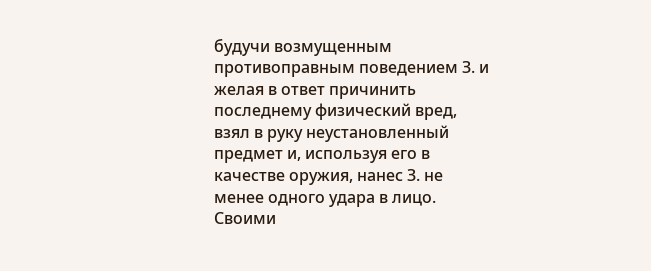будучи возмущенным противоправным поведением З. и желая в ответ причинить последнему физический вред, взял в руку неустановленный предмет и, используя его в качестве оружия, нанес З. не менее одного удара в лицо. Своими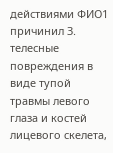действиями ФИО1 причинил З. телесные повреждения в виде тупой травмы левого глаза и костей лицевого скелета,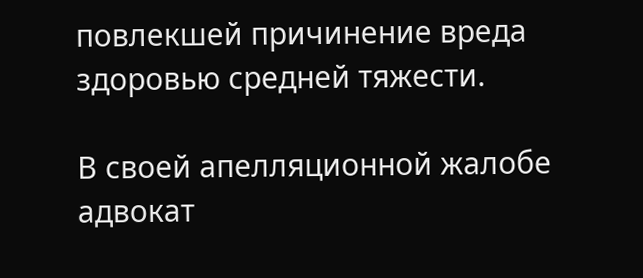повлекшей причинение вреда здоровью средней тяжести.

В своей апелляционной жалобе адвокат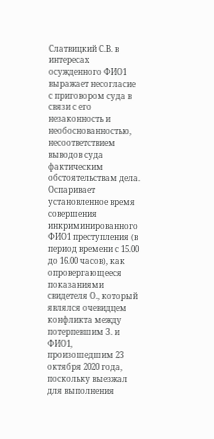Слатвицкий С.В. в интересах осужденного ФИО1 выражает несогласие с приговором суда в связи с его незаконность и необоснованностью, несоответствием выводов суда фактическим обстоятельствам дела. Оспаривает установленное время совершения инкриминированного ФИО1 преступления (в период времени с 15.00 до 16.00 часов), как опровергающееся показаниями свидетеля О., который являлся очевидцем конфликта между потерпевшим З. и ФИО1, произошедшим 23 октября 2020 года, поскольку выезжал для выполнения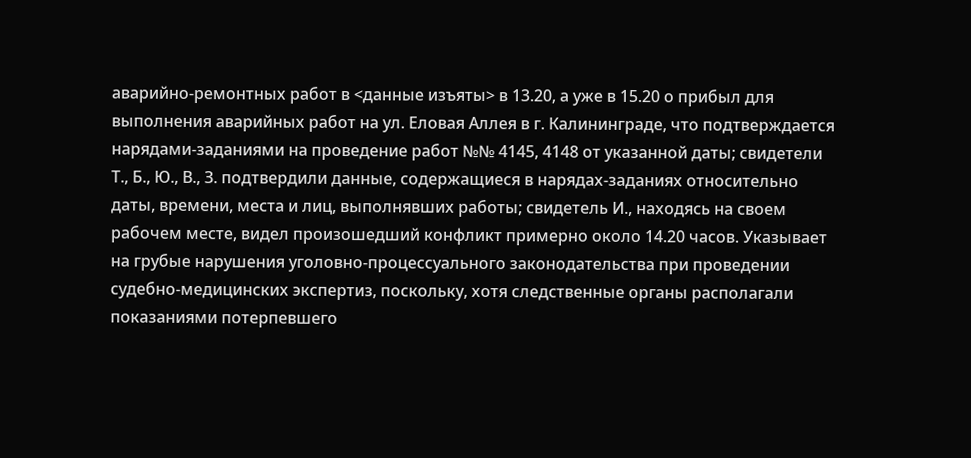аварийно-ремонтных работ в <данные изъяты> в 13.20, а уже в 15.20 о прибыл для выполнения аварийных работ на ул. Еловая Аллея в г. Калининграде, что подтверждается нарядами-заданиями на проведение работ №№ 4145, 4148 от указанной даты; свидетели Т., Б., Ю., В., З. подтвердили данные, содержащиеся в нарядах-заданиях относительно даты, времени, места и лиц, выполнявших работы; свидетель И., находясь на своем рабочем месте, видел произошедший конфликт примерно около 14.20 часов. Указывает на грубые нарушения уголовно-процессуального законодательства при проведении судебно-медицинских экспертиз, поскольку, хотя следственные органы располагали показаниями потерпевшего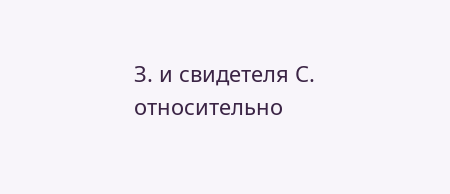З. и свидетеля С. относительно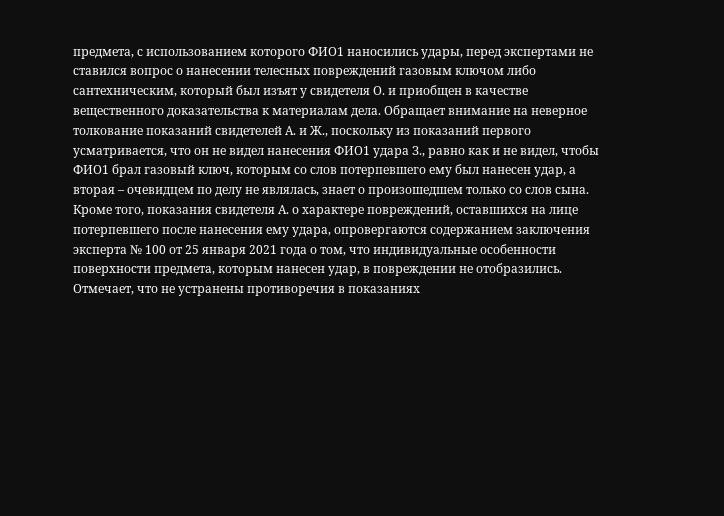предмета, с использованием которого ФИО1 наносились удары, перед экспертами не ставился вопрос о нанесении телесных повреждений газовым ключом либо сантехническим, который был изъят у свидетеля О. и приобщен в качестве вещественного доказательства к материалам дела. Обращает внимание на неверное толкование показаний свидетелей А. и Ж., поскольку из показаний первого усматривается, что он не видел нанесения ФИО1 удара З., равно как и не видел, чтобы ФИО1 брал газовый ключ, которым со слов потерпевшего ему был нанесен удар, а вторая – очевидцем по делу не являлась, знает о произошедшем только со слов сына. Кроме того, показания свидетеля А. о характере повреждений, оставшихся на лице потерпевшего после нанесения ему удара, опровергаются содержанием заключения эксперта № 100 от 25 января 2021 года о том, что индивидуальные особенности поверхности предмета, которым нанесен удар, в повреждении не отобразились. Отмечает, что не устранены противоречия в показаниях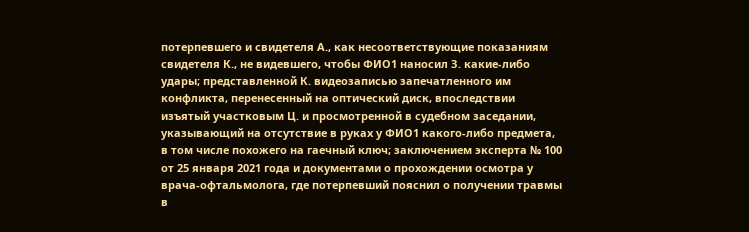потерпевшего и свидетеля А., как несоответствующие показаниям свидетеля К., не видевшего, чтобы ФИО1 наносил З. какие-либо удары; представленной К. видеозаписью запечатленного им конфликта, перенесенный на оптический диск, впоследствии изъятый участковым Ц. и просмотренной в судебном заседании, указывающий на отсутствие в руках у ФИО1 какого-либо предмета, в том числе похожего на гаечный ключ; заключением эксперта № 100 от 25 января 2021 года и документами о прохождении осмотра у врача-офтальмолога, где потерпевший пояснил о получении травмы в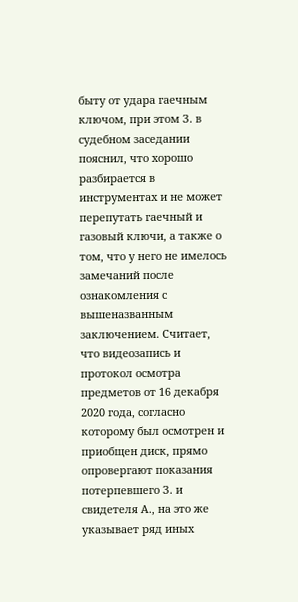быту от удара гаечным ключом, при этом З. в судебном заседании пояснил, что хорошо разбирается в инструментах и не может перепутать гаечный и газовый ключи, а также о том, что у него не имелось замечаний после ознакомления с вышеназванным заключением. Считает, что видеозапись и протокол осмотра предметов от 16 декабря 2020 года, согласно которому был осмотрен и приобщен диск, прямо опровергают показания потерпевшего З. и свидетеля А., на это же указывает ряд иных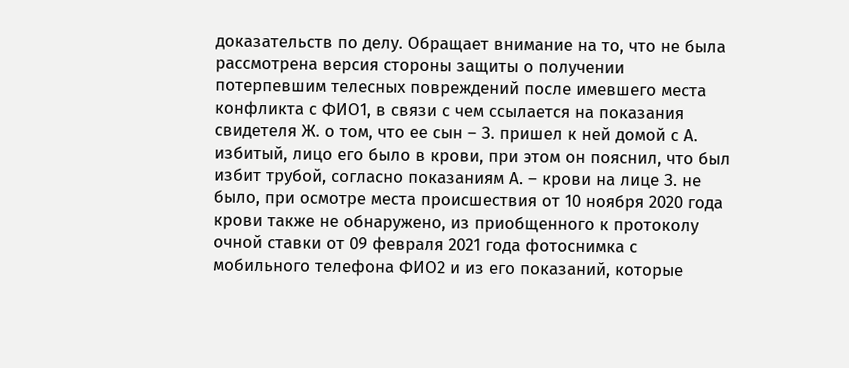доказательств по делу. Обращает внимание на то, что не была рассмотрена версия стороны защиты о получении потерпевшим телесных повреждений после имевшего места конфликта с ФИО1, в связи с чем ссылается на показания свидетеля Ж. о том, что ее сын – З. пришел к ней домой с А. избитый, лицо его было в крови, при этом он пояснил, что был избит трубой, согласно показаниям А. – крови на лице З. не было, при осмотре места происшествия от 10 ноября 2020 года крови также не обнаружено, из приобщенного к протоколу очной ставки от 09 февраля 2021 года фотоснимка с мобильного телефона ФИО2 и из его показаний, которые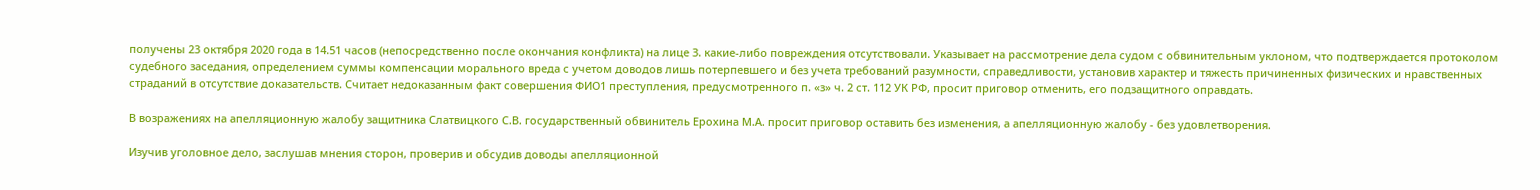получены 23 октября 2020 года в 14.51 часов (непосредственно после окончания конфликта) на лице З. какие-либо повреждения отсутствовали. Указывает на рассмотрение дела судом с обвинительным уклоном, что подтверждается протоколом судебного заседания, определением суммы компенсации морального вреда с учетом доводов лишь потерпевшего и без учета требований разумности, справедливости, установив характер и тяжесть причиненных физических и нравственных страданий в отсутствие доказательств. Считает недоказанным факт совершения ФИО1 преступления, предусмотренного п. «з» ч. 2 ст. 112 УК РФ, просит приговор отменить, его подзащитного оправдать.

В возражениях на апелляционную жалобу защитника Слатвицкого С.В. государственный обвинитель Ерохина М.А. просит приговор оставить без изменения, а апелляционную жалобу - без удовлетворения.

Изучив уголовное дело, заслушав мнения сторон, проверив и обсудив доводы апелляционной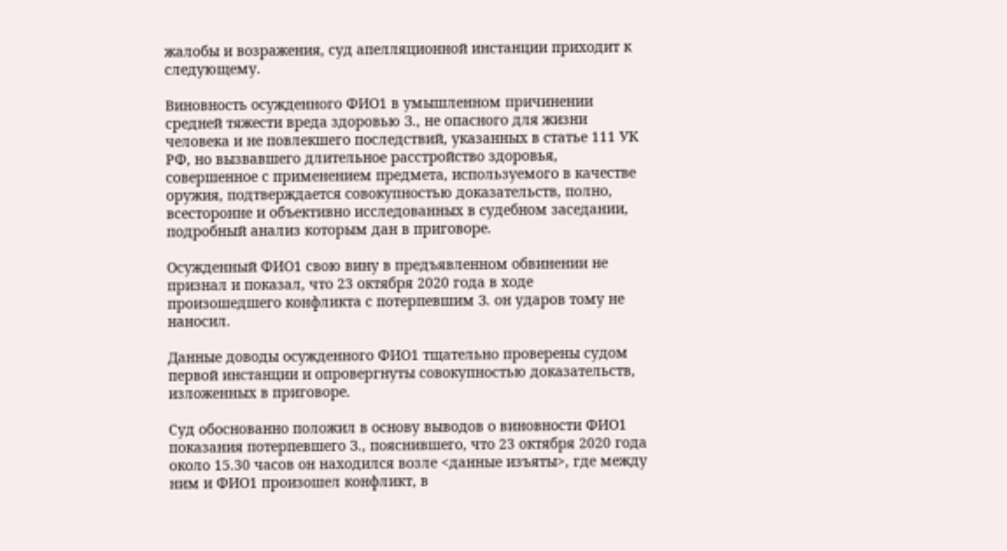жалобы и возражения, суд апелляционной инстанции приходит к следующему.

Виновность осужденного ФИО1 в умышленном причинении средней тяжести вреда здоровью З., не опасного для жизни человека и не повлекшего последствий, указанных в статье 111 УК РФ, но вызвавшего длительное расстройство здоровья, совершенное с применением предмета, используемого в качестве оружия, подтверждается совокупностью доказательств, полно, всесторонне и объективно исследованных в судебном заседании, подробный анализ которым дан в приговоре.

Осужденный ФИО1 свою вину в предъявленном обвинении не признал и показал, что 23 октября 2020 года в ходе произошедшего конфликта с потерпевшим З. он ударов тому не наносил.

Данные доводы осужденного ФИО1 тщательно проверены судом первой инстанции и опровергнуты совокупностью доказательств, изложенных в приговоре.

Суд обоснованно положил в основу выводов о виновности ФИО1 показания потерпевшего З., пояснившего, что 23 октября 2020 года около 15.30 часов он находился возле <данные изъяты>, где между ним и ФИО1 произошел конфликт, в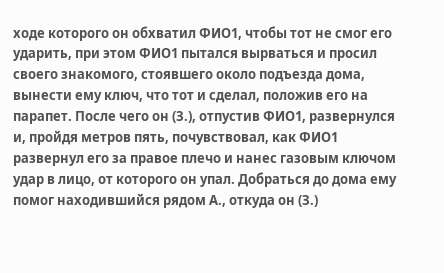ходе которого он обхватил ФИО1, чтобы тот не смог его ударить, при этом ФИО1 пытался вырваться и просил своего знакомого, стоявшего около подъезда дома, вынести ему ключ, что тот и сделал, положив его на парапет. После чего он (З.), отпустив ФИО1, развернулся и, пройдя метров пять, почувствовал, как ФИО1 развернул его за правое плечо и нанес газовым ключом удар в лицо, от которого он упал. Добраться до дома ему помог находившийся рядом А., откуда он (З.)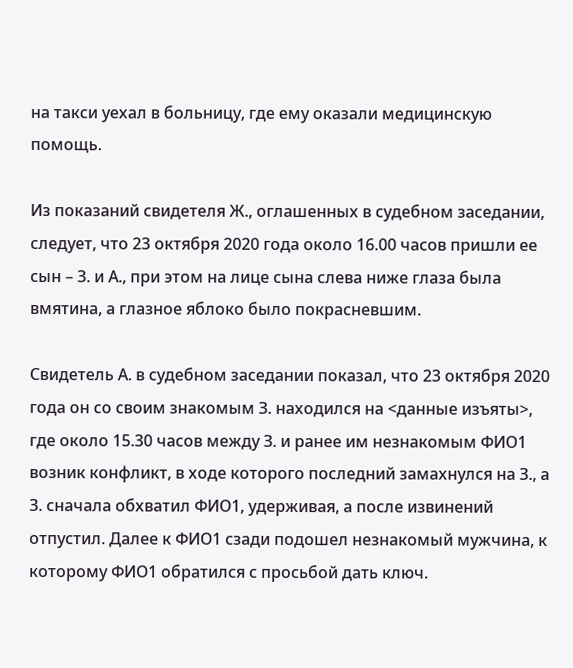на такси уехал в больницу, где ему оказали медицинскую помощь.

Из показаний свидетеля Ж., оглашенных в судебном заседании, следует, что 23 октября 2020 года около 16.00 часов пришли ее сын – З. и А., при этом на лице сына слева ниже глаза была вмятина, а глазное яблоко было покрасневшим.

Свидетель А. в судебном заседании показал, что 23 октября 2020 года он со своим знакомым З. находился на <данные изъяты>, где около 15.30 часов между З. и ранее им незнакомым ФИО1 возник конфликт, в ходе которого последний замахнулся на З., а З. сначала обхватил ФИО1, удерживая, а после извинений отпустил. Далее к ФИО1 сзади подошел незнакомый мужчина, к которому ФИО1 обратился с просьбой дать ключ.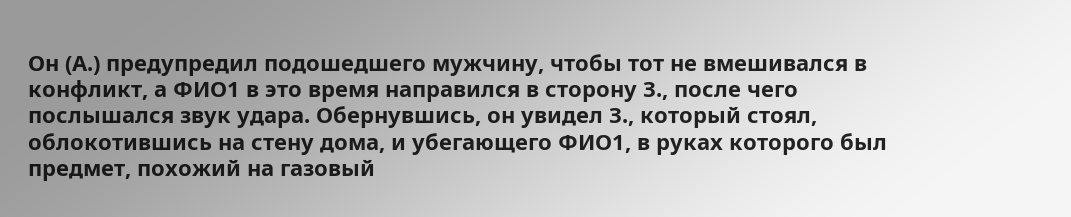Он (А.) предупредил подошедшего мужчину, чтобы тот не вмешивался в конфликт, а ФИО1 в это время направился в сторону З., после чего послышался звук удара. Обернувшись, он увидел З., который стоял, облокотившись на стену дома, и убегающего ФИО1, в руках которого был предмет, похожий на газовый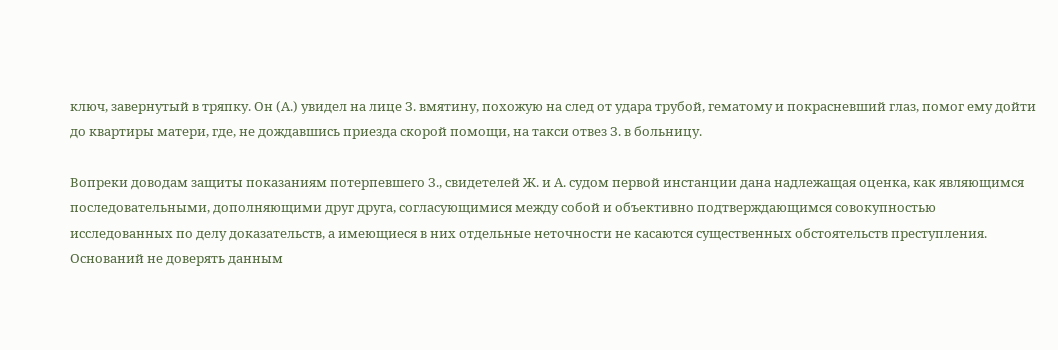ключ, завернутый в тряпку. Он (А.) увидел на лице З. вмятину, похожую на след от удара трубой, гематому и покрасневший глаз, помог ему дойти до квартиры матери, где, не дождавшись приезда скорой помощи, на такси отвез З. в больницу.

Вопреки доводам защиты показаниям потерпевшего З., свидетелей Ж. и А. судом первой инстанции дана надлежащая оценка, как являющимся последовательными, дополняющими друг друга, согласующимися между собой и объективно подтверждающимся совокупностью исследованных по делу доказательств, а имеющиеся в них отдельные неточности не касаются существенных обстоятельств преступления. Оснований не доверять данным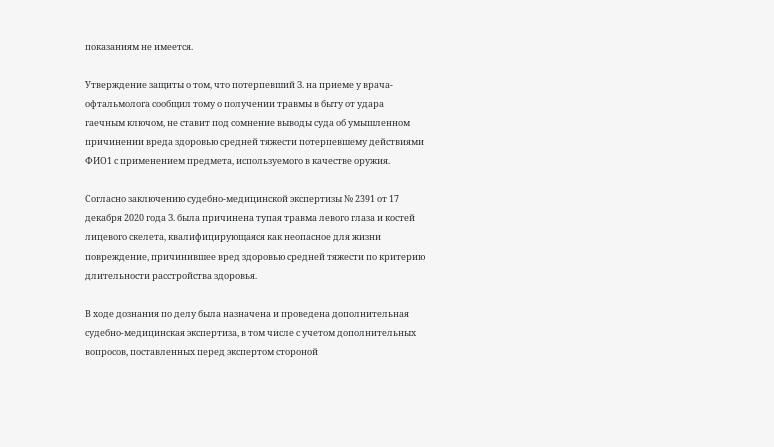показаниям не имеется.

Утверждение защиты о том, что потерпевший З. на приеме у врача-офтальмолога сообщил тому о получении травмы в быту от удара гаечным ключом, не ставит под сомнение выводы суда об умышленном причинении вреда здоровью средней тяжести потерпевшему действиями ФИО1 с применением предмета, используемого в качестве оружия.

Согласно заключению судебно-медицинской экспертизы № 2391 от 17 декабря 2020 года З. была причинена тупая травма левого глаза и костей лицевого скелета, квалифицирующаяся как неопасное для жизни повреждение, причинившее вред здоровью средней тяжести по критерию длительности расстройства здоровья.

В ходе дознания по делу была назначена и проведена дополнительная судебно-медицинская экспертиза, в том числе с учетом дополнительных вопросов, поставленных перед экспертом стороной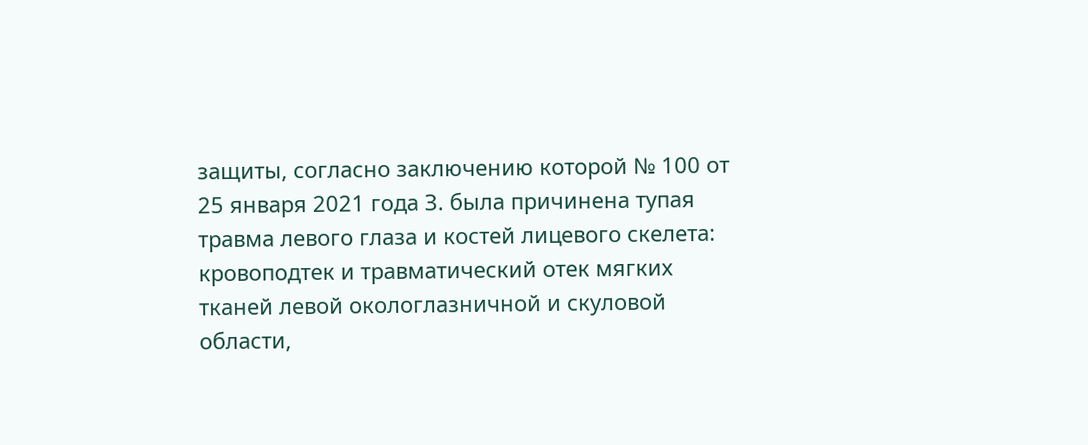защиты, согласно заключению которой № 100 от 25 января 2021 года З. была причинена тупая травма левого глаза и костей лицевого скелета: кровоподтек и травматический отек мягких тканей левой окологлазничной и скуловой области,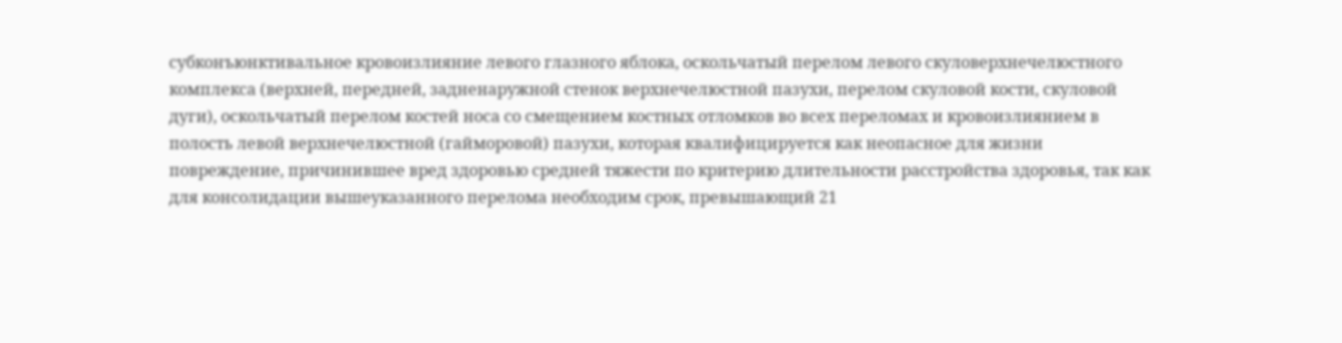субконъюнктивальное кровоизлияние левого глазного яблока, оскольчатый перелом левого скуловерхнечелюстного комплекса (верхней, передней, задненаружной стенок верхнечелюстной пазухи, перелом скуловой кости, скуловой дуги), оскольчатый перелом костей носа со смещением костных отломков во всех переломах и кровоизлиянием в полость левой верхнечелюстной (гайморовой) пазухи, которая квалифицируется как неопасное для жизни повреждение, причинившее вред здоровью средней тяжести по критерию длительности расстройства здоровья, так как для консолидации вышеуказанного перелома необходим срок, превышающий 21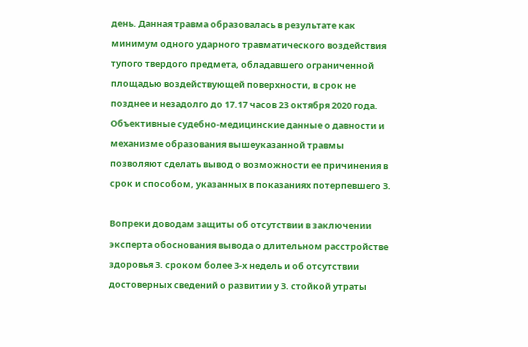день. Данная травма образовалась в результате как минимум одного ударного травматического воздействия тупого твердого предмета, обладавшего ограниченной площадью воздействующей поверхности, в срок не позднее и незадолго до 17.17 часов 23 октября 2020 года. Объективные судебно-медицинские данные о давности и механизме образования вышеуказанной травмы позволяют сделать вывод о возможности ее причинения в срок и способом, указанных в показаниях потерпевшего З.

Вопреки доводам защиты об отсутствии в заключении эксперта обоснования вывода о длительном расстройстве здоровья З. сроком более 3-х недель и об отсутствии достоверных сведений о развитии у З. стойкой утраты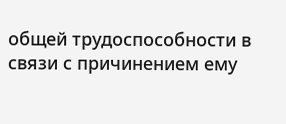общей трудоспособности в связи с причинением ему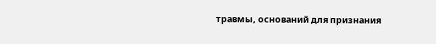травмы, оснований для признания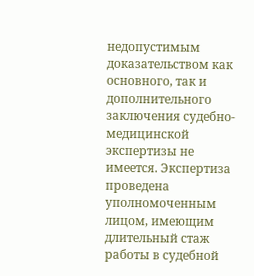недопустимым доказательством как основного, так и дополнительного заключения судебно-медицинской экспертизы не имеется. Экспертиза проведена уполномоченным лицом, имеющим длительный стаж работы в судебной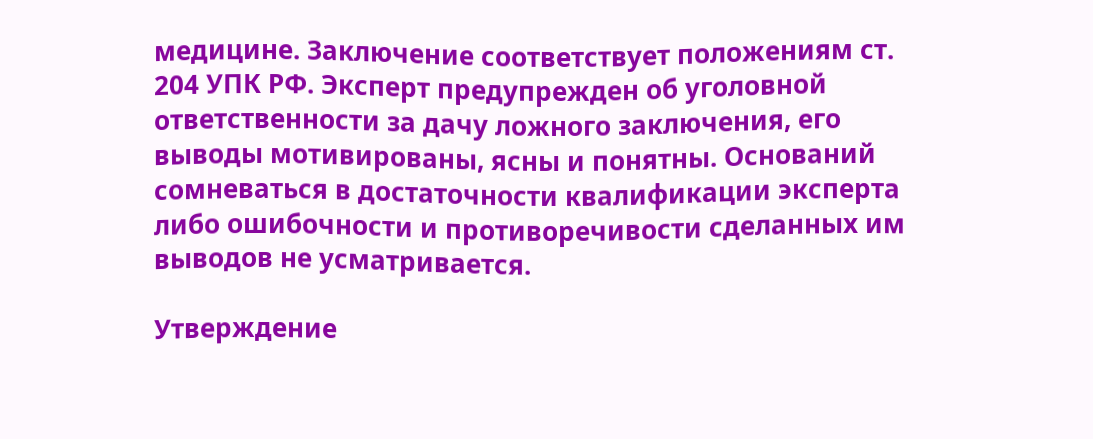медицине. Заключение соответствует положениям ст. 204 УПК РФ. Эксперт предупрежден об уголовной ответственности за дачу ложного заключения, его выводы мотивированы, ясны и понятны. Оснований сомневаться в достаточности квалификации эксперта либо ошибочности и противоречивости сделанных им выводов не усматривается.

Утверждение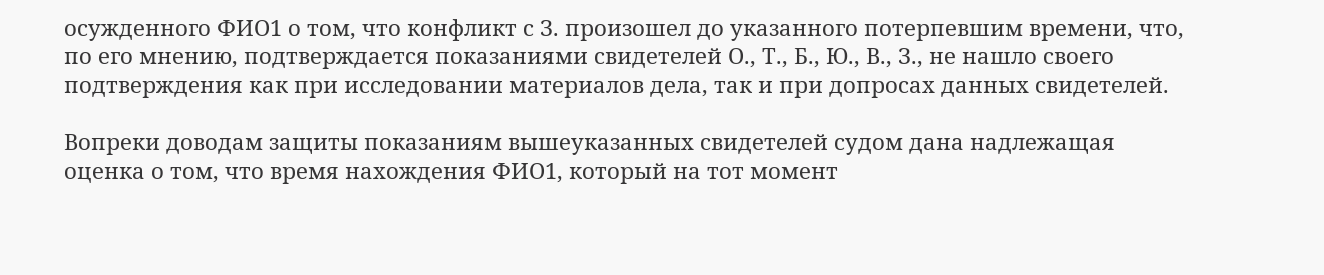осужденного ФИО1 о том, что конфликт с З. произошел до указанного потерпевшим времени, что, по его мнению, подтверждается показаниями свидетелей О., Т., Б., Ю., В., З., не нашло своего подтверждения как при исследовании материалов дела, так и при допросах данных свидетелей.

Вопреки доводам защиты показаниям вышеуказанных свидетелей судом дана надлежащая оценка о том, что время нахождения ФИО1, который на тот момент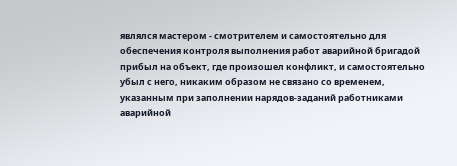являлся мастером - смотрителем и самостоятельно для обеспечения контроля выполнения работ аварийной бригадой прибыл на объект, где произошел конфликт, и самостоятельно убыл с него, никаким образом не связано со временем, указанным при заполнении нарядов-заданий работниками аварийной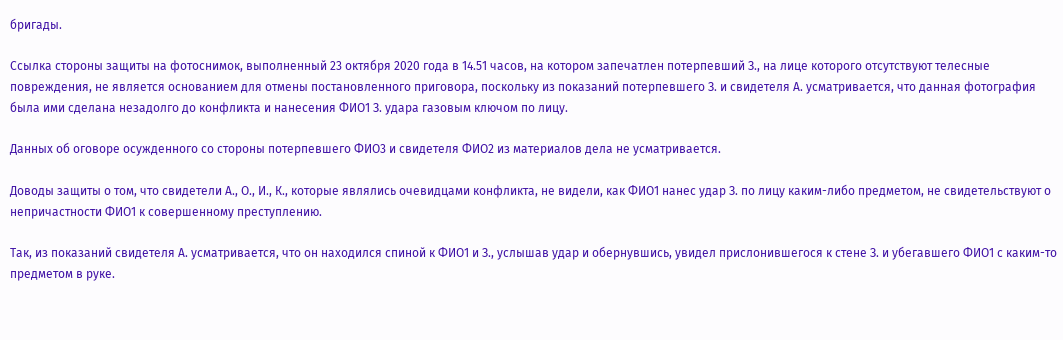бригады.

Ссылка стороны защиты на фотоснимок, выполненный 23 октября 2020 года в 14.51 часов, на котором запечатлен потерпевший З., на лице которого отсутствуют телесные повреждения, не является основанием для отмены постановленного приговора, поскольку из показаний потерпевшего З. и свидетеля А. усматривается, что данная фотография была ими сделана незадолго до конфликта и нанесения ФИО1 З. удара газовым ключом по лицу.

Данных об оговоре осужденного со стороны потерпевшего ФИО3 и свидетеля ФИО2 из материалов дела не усматривается.

Доводы защиты о том, что свидетели А., О., И., К., которые являлись очевидцами конфликта, не видели, как ФИО1 нанес удар З. по лицу каким-либо предметом, не свидетельствуют о непричастности ФИО1 к совершенному преступлению.

Так, из показаний свидетеля А. усматривается, что он находился спиной к ФИО1 и З., услышав удар и обернувшись, увидел прислонившегося к стене З. и убегавшего ФИО1 с каким-то предметом в руке.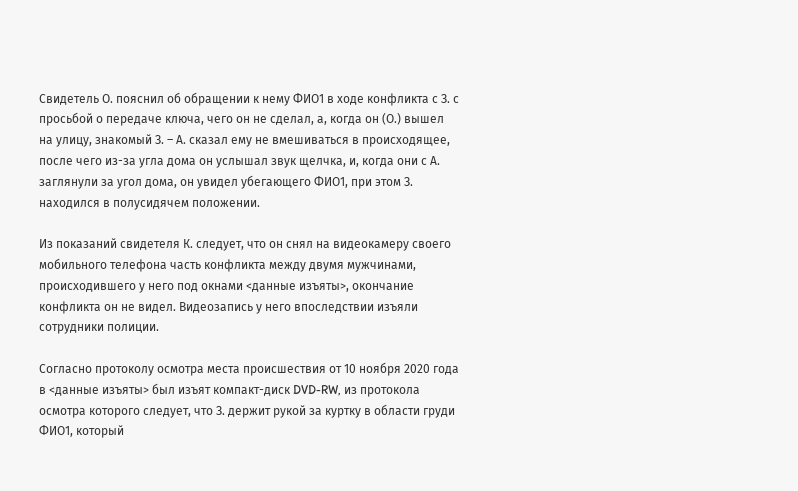Свидетель О. пояснил об обращении к нему ФИО1 в ходе конфликта с З. с просьбой о передаче ключа, чего он не сделал, а, когда он (О.) вышел на улицу, знакомый З. – А. сказал ему не вмешиваться в происходящее, после чего из-за угла дома он услышал звук щелчка, и, когда они с А. заглянули за угол дома, он увидел убегающего ФИО1, при этом З. находился в полусидячем положении.

Из показаний свидетеля К. следует, что он снял на видеокамеру своего мобильного телефона часть конфликта между двумя мужчинами, происходившего у него под окнами <данные изъяты>, окончание конфликта он не видел. Видеозапись у него впоследствии изъяли сотрудники полиции.

Согласно протоколу осмотра места происшествия от 10 ноября 2020 года в <данные изъяты> был изъят компакт-диск DVD-RW, из протокола осмотра которого следует, что З. держит рукой за куртку в области груди ФИО1, который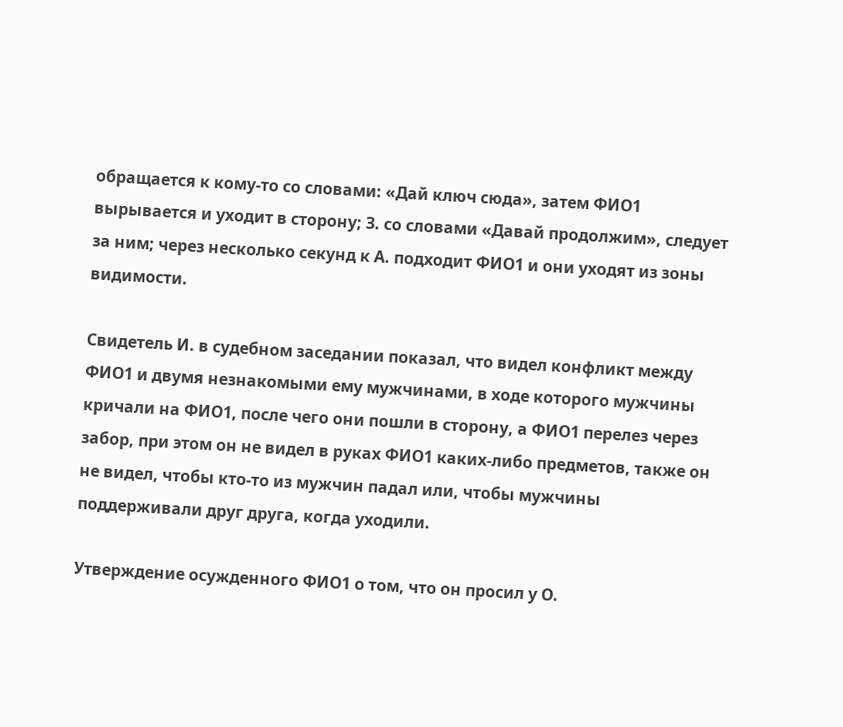обращается к кому-то со словами: «Дай ключ сюда», затем ФИО1 вырывается и уходит в сторону; З. со словами «Давай продолжим», следует за ним; через несколько секунд к А. подходит ФИО1 и они уходят из зоны видимости.

Свидетель И. в судебном заседании показал, что видел конфликт между ФИО1 и двумя незнакомыми ему мужчинами, в ходе которого мужчины кричали на ФИО1, после чего они пошли в сторону, а ФИО1 перелез через забор, при этом он не видел в руках ФИО1 каких-либо предметов, также он не видел, чтобы кто-то из мужчин падал или, чтобы мужчины поддерживали друг друга, когда уходили.

Утверждение осужденного ФИО1 о том, что он просил у О.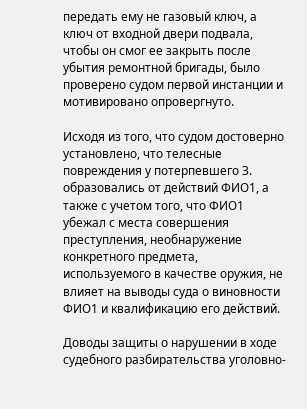передать ему не газовый ключ, а ключ от входной двери подвала, чтобы он смог ее закрыть после убытия ремонтной бригады, было проверено судом первой инстанции и мотивировано опровергнуто.

Исходя из того, что судом достоверно установлено, что телесные повреждения у потерпевшего З. образовались от действий ФИО1, а также с учетом того, что ФИО1 убежал с места совершения преступления, необнаружение конкретного предмета, используемого в качестве оружия, не влияет на выводы суда о виновности ФИО1 и квалификацию его действий.

Доводы защиты о нарушении в ходе судебного разбирательства уголовно-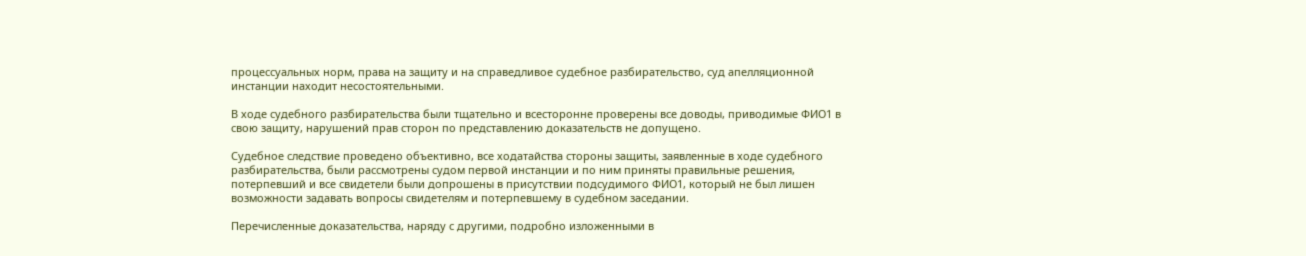процессуальных норм, права на защиту и на справедливое судебное разбирательство, суд апелляционной инстанции находит несостоятельными.

В ходе судебного разбирательства были тщательно и всесторонне проверены все доводы, приводимые ФИО1 в свою защиту, нарушений прав сторон по представлению доказательств не допущено.

Судебное следствие проведено объективно, все ходатайства стороны защиты, заявленные в ходе судебного разбирательства, были рассмотрены судом первой инстанции и по ним приняты правильные решения, потерпевший и все свидетели были допрошены в присутствии подсудимого ФИО1, который не был лишен возможности задавать вопросы свидетелям и потерпевшему в судебном заседании.

Перечисленные доказательства, наряду с другими, подробно изложенными в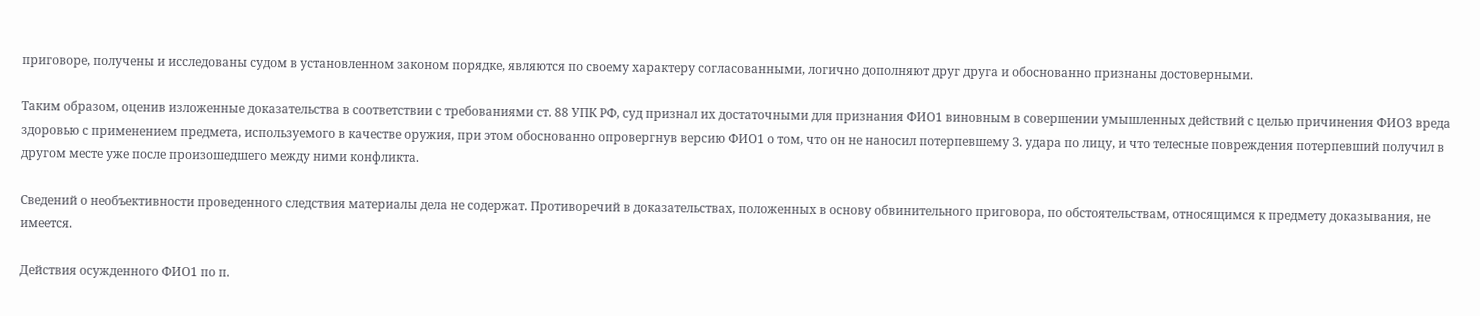приговоре, получены и исследованы судом в установленном законом порядке, являются по своему характеру согласованными, логично дополняют друг друга и обоснованно признаны достоверными.

Таким образом, оценив изложенные доказательства в соответствии с требованиями ст. 88 УПК РФ, суд признал их достаточными для признания ФИО1 виновным в совершении умышленных действий с целью причинения ФИО3 вреда здоровью с применением предмета, используемого в качестве оружия, при этом обоснованно опровергнув версию ФИО1 о том, что он не наносил потерпевшему З. удара по лицу, и что телесные повреждения потерпевший получил в другом месте уже после произошедшего между ними конфликта.

Сведений о необъективности проведенного следствия материалы дела не содержат. Противоречий в доказательствах, положенных в основу обвинительного приговора, по обстоятельствам, относящимся к предмету доказывания, не имеется.

Действия осужденного ФИО1 по п.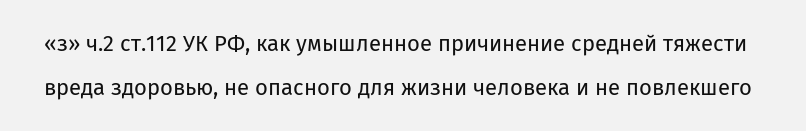«з» ч.2 ст.112 УК РФ, как умышленное причинение средней тяжести вреда здоровью, не опасного для жизни человека и не повлекшего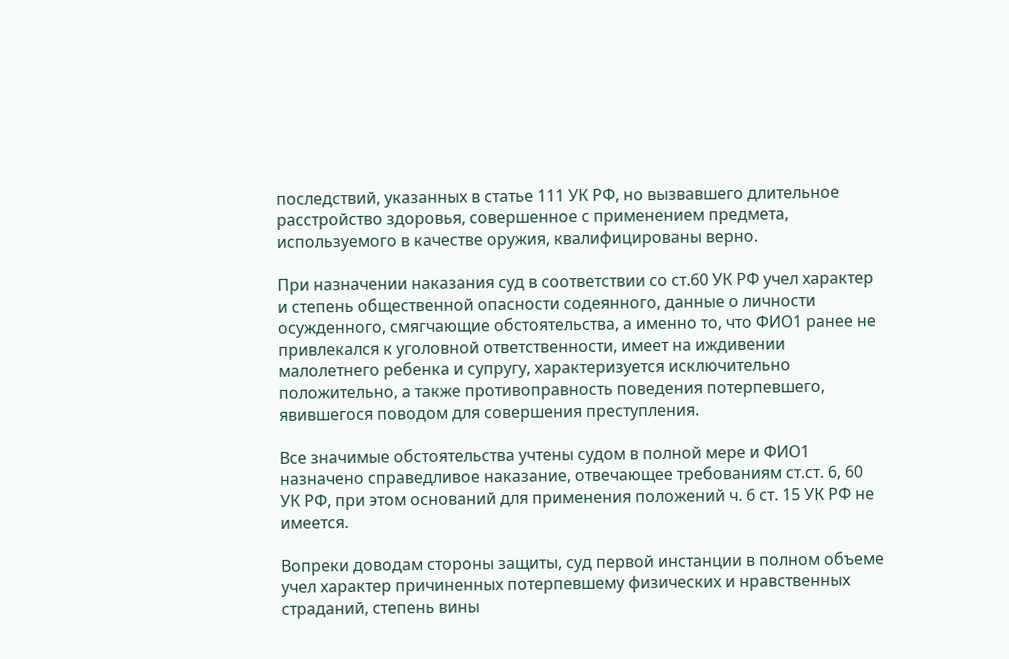последствий, указанных в статье 111 УК РФ, но вызвавшего длительное расстройство здоровья, совершенное с применением предмета, используемого в качестве оружия, квалифицированы верно.

При назначении наказания суд в соответствии со ст.60 УК РФ учел характер и степень общественной опасности содеянного, данные о личности осужденного, смягчающие обстоятельства, а именно то, что ФИО1 ранее не привлекался к уголовной ответственности, имеет на иждивении малолетнего ребенка и супругу, характеризуется исключительно положительно, а также противоправность поведения потерпевшего, явившегося поводом для совершения преступления.

Все значимые обстоятельства учтены судом в полной мере и ФИО1 назначено справедливое наказание, отвечающее требованиям ст.ст. 6, 60 УК РФ, при этом оснований для применения положений ч. 6 ст. 15 УК РФ не имеется.

Вопреки доводам стороны защиты, суд первой инстанции в полном объеме учел характер причиненных потерпевшему физических и нравственных страданий, степень вины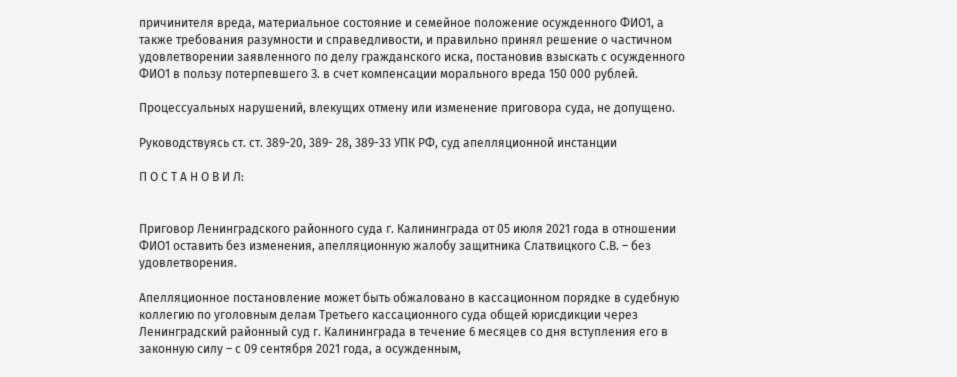причинителя вреда, материальное состояние и семейное положение осужденного ФИО1, а также требования разумности и справедливости, и правильно принял решение о частичном удовлетворении заявленного по делу гражданского иска, постановив взыскать с осужденного ФИО1 в пользу потерпевшего З. в счет компенсации морального вреда 150 000 рублей.

Процессуальных нарушений, влекущих отмену или изменение приговора суда, не допущено.

Руководствуясь ст. ст. 389-20, 389- 28, 389-33 УПК РФ, суд апелляционной инстанции

П О С Т А Н О В И Л:


Приговор Ленинградского районного суда г. Калининграда от 05 июля 2021 года в отношении ФИО1 оставить без изменения, апелляционную жалобу защитника Слатвицкого С.В. – без удовлетворения.

Апелляционное постановление может быть обжаловано в кассационном порядке в судебную коллегию по уголовным делам Третьего кассационного суда общей юрисдикции через Ленинградский районный суд г. Калининграда в течение 6 месяцев со дня вступления его в законную силу – с 09 сентября 2021 года, а осужденным,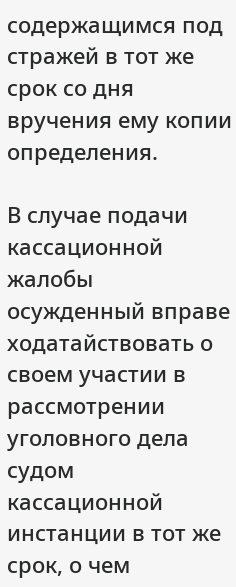содержащимся под стражей в тот же срок со дня вручения ему копии определения.

В случае подачи кассационной жалобы осужденный вправе ходатайствовать о своем участии в рассмотрении уголовного дела судом кассационной инстанции в тот же срок, о чем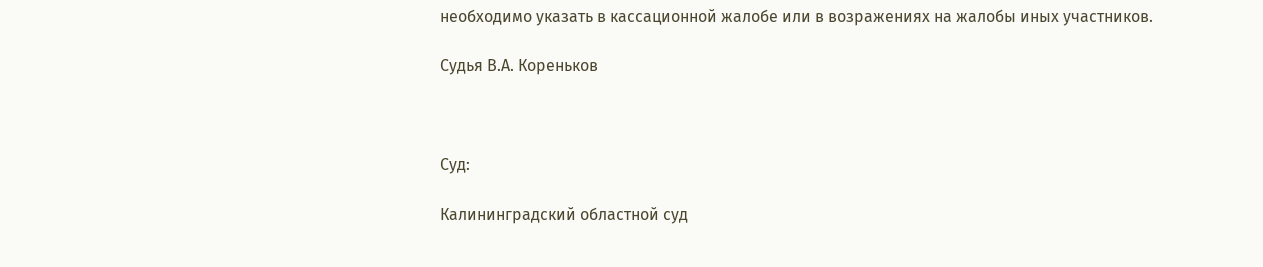необходимо указать в кассационной жалобе или в возражениях на жалобы иных участников.

Судья В.А. Кореньков



Суд:

Калининградский областной суд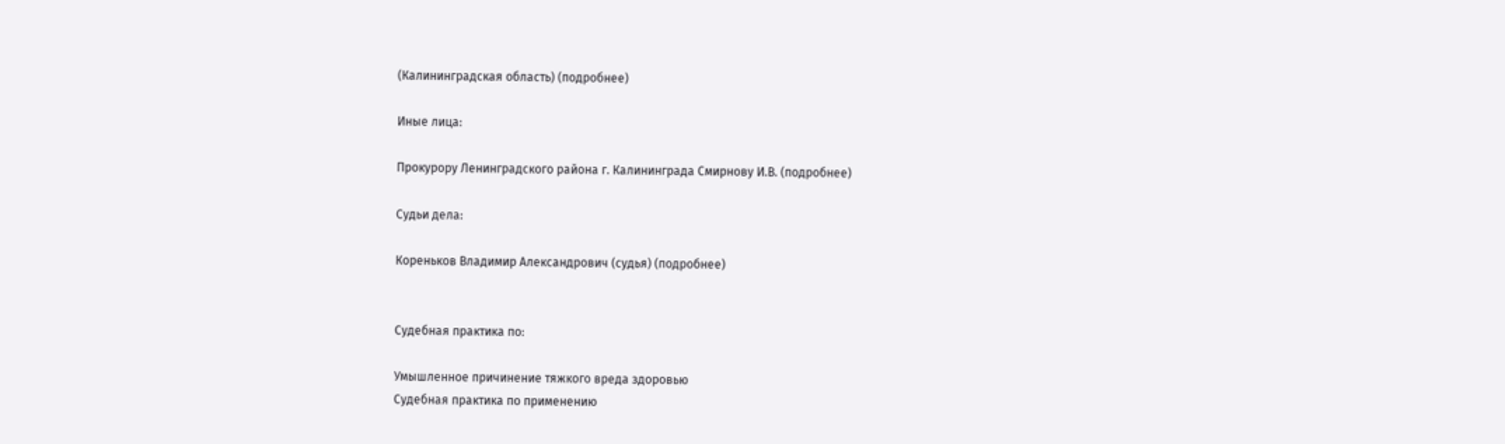(Калининградская область) (подробнее)

Иные лица:

Прокурору Ленинградского района г. Калининграда Смирнову И.В. (подробнее)

Судьи дела:

Кореньков Владимир Александрович (судья) (подробнее)


Судебная практика по:

Умышленное причинение тяжкого вреда здоровью
Судебная практика по применению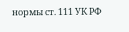нормы ст. 111 УК РФ